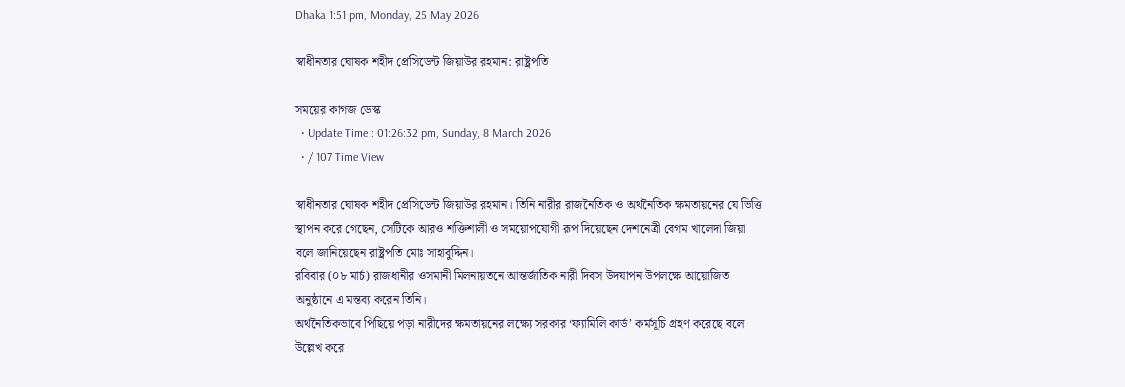Dhaka 1:51 pm, Monday, 25 May 2026

স্বাধীনতার ঘোষক শহীদ প্রেসিডেন্ট জিয়াউর রহমান: রাষ্ট্রপতি

সময়ের কাগজ ডেস্ক
  • Update Time : 01:26:32 pm, Sunday, 8 March 2026
  • / 107 Time View

স্বাধীনতার ঘোষক শহীদ প্রেসিডেন্ট জিয়াউর রহমান। তিনি নারীর রাজনৈতিক ও অর্থনৈতিক ক্ষমতায়নের যে ভিত্তি স্থাপন করে গেছেন, সেটিকে আরও শক্তিশালী ও সময়োপযোগী রূপ দিয়েছেন দেশনেত্রী বেগম খালেদা জিয়া বলে জানিয়েছেন রাষ্ট্রপতি মোঃ সাহাবুদ্দিন।
রবিবার (০৮ মার্চ) রাজধানীর ওসমানী মিলনায়তনে আন্তর্জাতিক নারী দিবস উদযাপন উপলক্ষে আয়োজিত অনুষ্ঠানে এ মন্তব্য করেন তিনি।
অর্থনৈতিকভাবে পিছিয়ে পড়া নারীদের ক্ষমতায়নের লক্ষ্যে সরকার ‘ফ্যামিলি কার্ড’ কর্মসূচি গ্রহণ করেছে বলে উল্লেখ করে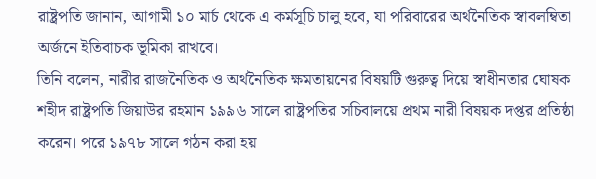রাষ্ট্রপতি জানান, আগামী ১০ মার্চ থেকে এ কর্মসূচি চালু হবে, যা পরিবারের অর্থনৈতিক স্বাবলম্বিতা অর্জনে ইতিবাচক ভূমিকা রাখবে।
তিনি বলেন, নারীর রাজনৈতিক ও অর্থনৈতিক ক্ষমতায়নের বিষয়টি গুরুত্ব দিয়ে স্বাধীনতার ঘোষক শহীদ রাষ্ট্রপতি জিয়াউর রহমান ১৯৯৬ সালে রাষ্ট্রপতির সচিবালয়ে প্রথম নারী বিষয়ক দপ্তর প্রতিষ্ঠা করেন। পরে ১৯৭৮ সালে গঠন করা হয়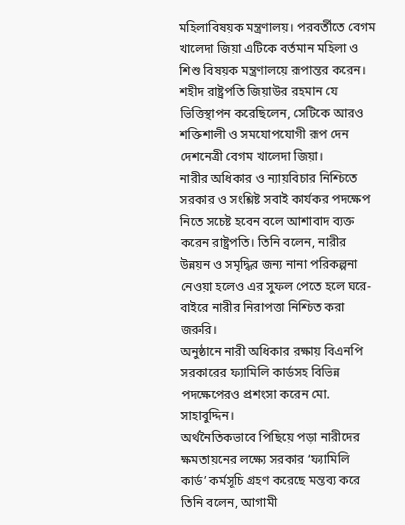মহিলাবিষয়ক মন্ত্রণালয়। পরবর্তীতে বেগম খালেদা জিয়া এটিকে বর্তমান মহিলা ও শিশু বিষয়ক মন্ত্রণালয়ে রূপান্তর করেন। শহীদ রাষ্ট্রপতি জিয়াউর রহমান যে ভিত্তিস্থাপন করেছিলেন, সেটিকে আরও শক্তিশালী ও সমযোপযোগী রূপ দেন দেশনেত্রী বেগম খালেদা জিয়া।
নারীর অধিকার ও ন্যায়বিচার নিশ্চিতে সরকার ও সংশ্লিষ্ট সবাই কার্যকর পদক্ষেপ নিতে সচেষ্ট হবেন বলে আশাবাদ ব্যক্ত করেন রাষ্ট্রপতি। তিনি বলেন, নারীর উন্নয়ন ও সমৃদ্ধির জন্য নানা পরিকল্পনা নেওয়া হলেও এর সুফল পেতে হলে ঘরে-বাইরে নারীর নিরাপত্তা নিশ্চিত করা জরুরি।
অনুষ্ঠানে নারী অধিকার রক্ষায় বিএনপি সরকারের ফ্যামিলি কার্ডসহ বিভিন্ন পদক্ষেপেরও প্রশংসা করেন মো. সাহাবুদ্দিন।
অর্থনৈতিকভাবে পিছিয়ে পড়া নারীদের ক্ষমতায়নের লক্ষ্যে সরকার ‘ফ্যামিলি কার্ড’ কর্মসূচি গ্রহণ করেছে মন্তব্য করে তিনি বলেন, আগামী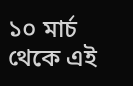১০ মার্চ থেকে এই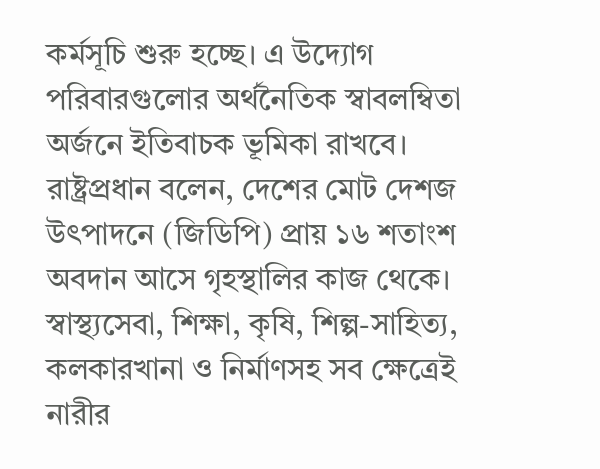কর্মসূচি শুরু হচ্ছে। এ উদ্যোগ পরিবারগুলোর অর্থনৈতিক স্বাবলম্বিতা অর্জনে ইতিবাচক ভূমিকা রাখবে।
রাষ্ট্রপ্রধান বলেন, দেশের মোট দেশজ উৎপাদনে (জিডিপি) প্রায় ১৬ শতাংশ অবদান আসে গৃহস্থালির কাজ থেকে। স্বাস্থ্যসেবা, শিক্ষা, কৃষি, শিল্প-সাহিত্য, কলকারখানা ও নির্মাণসহ সব ক্ষেত্রেই নারীর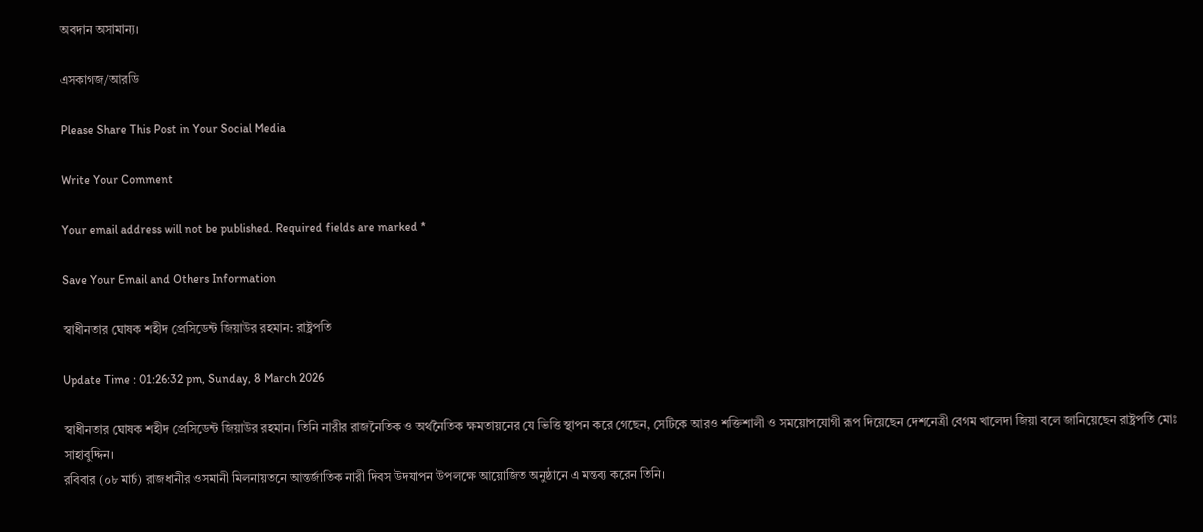অবদান অসামান্য।

এসকাগজ/আরডি

Please Share This Post in Your Social Media

Write Your Comment

Your email address will not be published. Required fields are marked *

Save Your Email and Others Information

স্বাধীনতার ঘোষক শহীদ প্রেসিডেন্ট জিয়াউর রহমান: রাষ্ট্রপতি

Update Time : 01:26:32 pm, Sunday, 8 March 2026

স্বাধীনতার ঘোষক শহীদ প্রেসিডেন্ট জিয়াউর রহমান। তিনি নারীর রাজনৈতিক ও অর্থনৈতিক ক্ষমতায়নের যে ভিত্তি স্থাপন করে গেছেন, সেটিকে আরও শক্তিশালী ও সময়োপযোগী রূপ দিয়েছেন দেশনেত্রী বেগম খালেদা জিয়া বলে জানিয়েছেন রাষ্ট্রপতি মোঃ সাহাবুদ্দিন।
রবিবার (০৮ মার্চ) রাজধানীর ওসমানী মিলনায়তনে আন্তর্জাতিক নারী দিবস উদযাপন উপলক্ষে আয়োজিত অনুষ্ঠানে এ মন্তব্য করেন তিনি।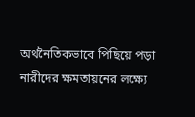অর্থনৈতিকভাবে পিছিয়ে পড়া নারীদের ক্ষমতায়নের লক্ষ্যে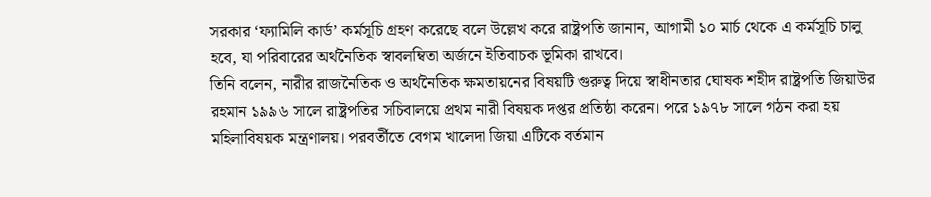সরকার ‘ফ্যামিলি কার্ড’ কর্মসূচি গ্রহণ করেছে বলে উল্লেখ করে রাষ্ট্রপতি জানান, আগামী ১০ মার্চ থেকে এ কর্মসূচি চালু হবে, যা পরিবারের অর্থনৈতিক স্বাবলম্বিতা অর্জনে ইতিবাচক ভূমিকা রাখবে।
তিনি বলেন, নারীর রাজনৈতিক ও অর্থনৈতিক ক্ষমতায়নের বিষয়টি গুরুত্ব দিয়ে স্বাধীনতার ঘোষক শহীদ রাষ্ট্রপতি জিয়াউর রহমান ১৯৯৬ সালে রাষ্ট্রপতির সচিবালয়ে প্রথম নারী বিষয়ক দপ্তর প্রতিষ্ঠা করেন। পরে ১৯৭৮ সালে গঠন করা হয় মহিলাবিষয়ক মন্ত্রণালয়। পরবর্তীতে বেগম খালেদা জিয়া এটিকে বর্তমান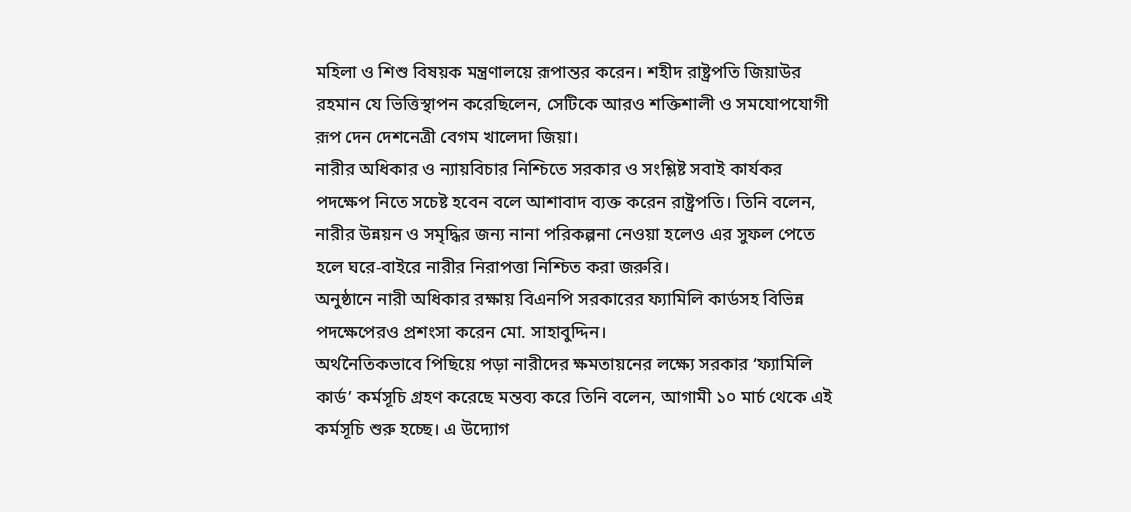মহিলা ও শিশু বিষয়ক মন্ত্রণালয়ে রূপান্তর করেন। শহীদ রাষ্ট্রপতি জিয়াউর রহমান যে ভিত্তিস্থাপন করেছিলেন, সেটিকে আরও শক্তিশালী ও সমযোপযোগী রূপ দেন দেশনেত্রী বেগম খালেদা জিয়া।
নারীর অধিকার ও ন্যায়বিচার নিশ্চিতে সরকার ও সংশ্লিষ্ট সবাই কার্যকর পদক্ষেপ নিতে সচেষ্ট হবেন বলে আশাবাদ ব্যক্ত করেন রাষ্ট্রপতি। তিনি বলেন, নারীর উন্নয়ন ও সমৃদ্ধির জন্য নানা পরিকল্পনা নেওয়া হলেও এর সুফল পেতে হলে ঘরে-বাইরে নারীর নিরাপত্তা নিশ্চিত করা জরুরি।
অনুষ্ঠানে নারী অধিকার রক্ষায় বিএনপি সরকারের ফ্যামিলি কার্ডসহ বিভিন্ন পদক্ষেপেরও প্রশংসা করেন মো. সাহাবুদ্দিন।
অর্থনৈতিকভাবে পিছিয়ে পড়া নারীদের ক্ষমতায়নের লক্ষ্যে সরকার ‘ফ্যামিলি কার্ড’ কর্মসূচি গ্রহণ করেছে মন্তব্য করে তিনি বলেন, আগামী ১০ মার্চ থেকে এই কর্মসূচি শুরু হচ্ছে। এ উদ্যোগ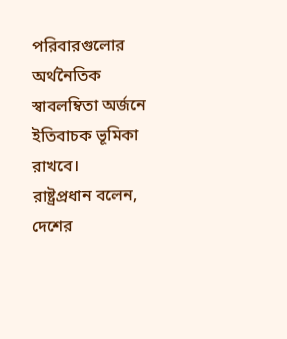পরিবারগুলোর অর্থনৈতিক স্বাবলম্বিতা অর্জনে ইতিবাচক ভূমিকা রাখবে।
রাষ্ট্রপ্রধান বলেন, দেশের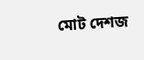মোট দেশজ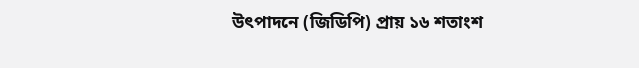উৎপাদনে (জিডিপি) প্রায় ১৬ শতাংশ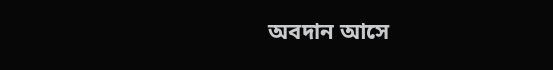অবদান আসে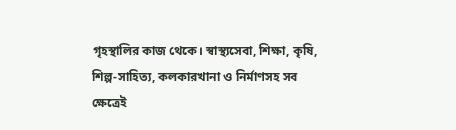গৃহস্থালির কাজ থেকে। স্বাস্থ্যসেবা, শিক্ষা, কৃষি, শিল্প-সাহিত্য, কলকারখানা ও নির্মাণসহ সব ক্ষেত্রেই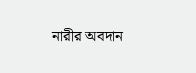নারীর অবদান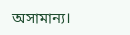অসামান্য।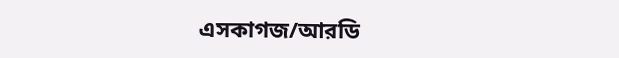এসকাগজ/আরডি